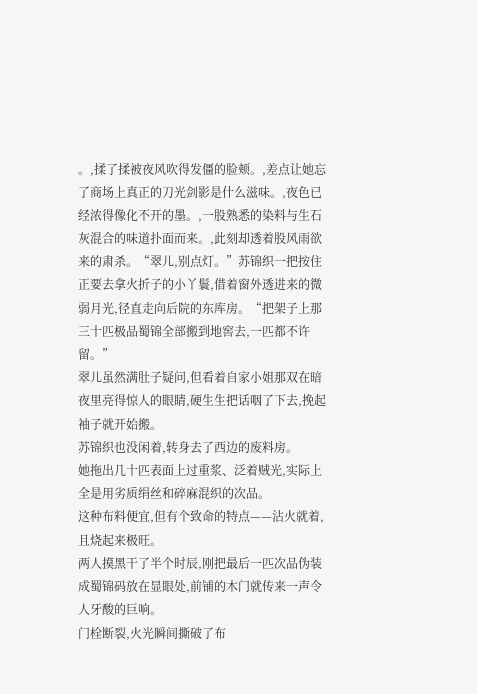。,揉了揉被夜风吹得发僵的脸颊。,差点让她忘了商场上真正的刀光剑影是什么滋味。,夜色已经浓得像化不开的墨。,一股熟悉的染料与生石灰混合的味道扑面而来。,此刻却透着股风雨欲来的肃杀。“翠儿,别点灯。”苏锦织一把按住正要去拿火折子的小丫鬟,借着窗外透进来的微弱月光,径直走向后院的东库房。“把架子上那三十匹极品蜀锦全部搬到地窖去,一匹都不许留。”
翠儿虽然满肚子疑问,但看着自家小姐那双在暗夜里亮得惊人的眼睛,硬生生把话咽了下去,挽起袖子就开始搬。
苏锦织也没闲着,转身去了西边的废料房。
她拖出几十匹表面上过重浆、泛着贼光,实际上全是用劣质绢丝和碎麻混织的次品。
这种布料便宜,但有个致命的特点——沾火就着,且烧起来极旺。
两人摸黑干了半个时辰,刚把最后一匹次品伪装成蜀锦码放在显眼处,前铺的木门就传来一声令人牙酸的巨响。
门栓断裂,火光瞬间撕破了布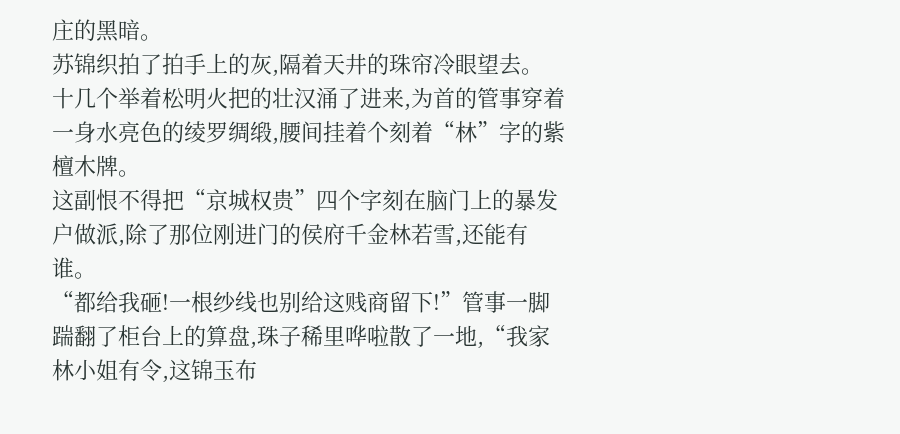庄的黑暗。
苏锦织拍了拍手上的灰,隔着天井的珠帘冷眼望去。
十几个举着松明火把的壮汉涌了进来,为首的管事穿着一身水亮色的绫罗绸缎,腰间挂着个刻着“林”字的紫檀木牌。
这副恨不得把“京城权贵”四个字刻在脑门上的暴发户做派,除了那位刚进门的侯府千金林若雪,还能有谁。
“都给我砸!一根纱线也别给这贱商留下!”管事一脚踹翻了柜台上的算盘,珠子稀里哗啦散了一地,“我家林小姐有令,这锦玉布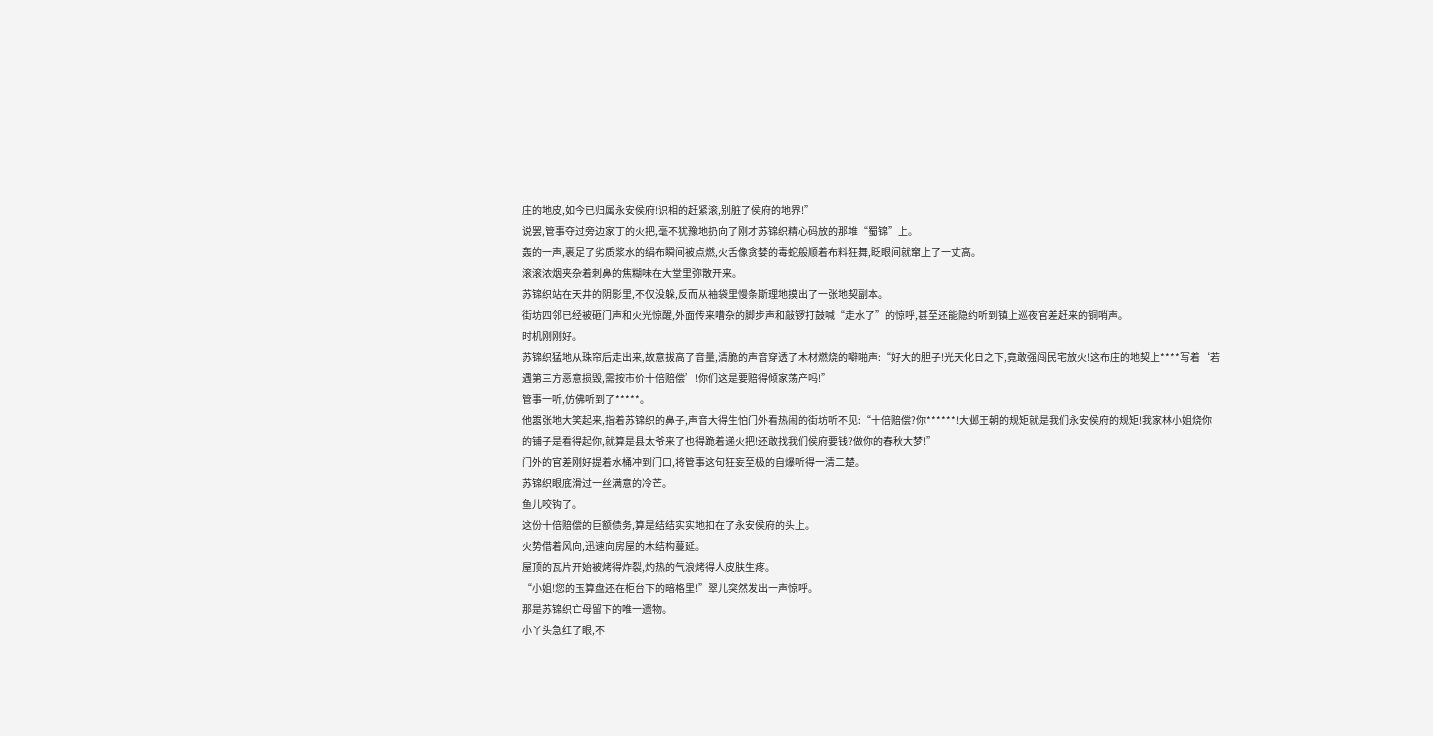庄的地皮,如今已归属永安侯府!识相的赶紧滚,别脏了侯府的地界!”
说罢,管事夺过旁边家丁的火把,毫不犹豫地扔向了刚才苏锦织精心码放的那堆“蜀锦”上。
轰的一声,裹足了劣质浆水的绢布瞬间被点燃,火舌像贪婪的毒蛇般顺着布料狂舞,眨眼间就窜上了一丈高。
滚滚浓烟夹杂着刺鼻的焦糊味在大堂里弥散开来。
苏锦织站在天井的阴影里,不仅没躲,反而从袖袋里慢条斯理地摸出了一张地契副本。
街坊四邻已经被砸门声和火光惊醒,外面传来嘈杂的脚步声和敲锣打鼓喊“走水了”的惊呼,甚至还能隐约听到镇上巡夜官差赶来的铜哨声。
时机刚刚好。
苏锦织猛地从珠帘后走出来,故意拔高了音量,清脆的声音穿透了木材燃烧的噼啪声:“好大的胆子!光天化日之下,竟敢强闯民宅放火!这布庄的地契上****写着‘若遇第三方恶意损毁,需按市价十倍赔偿’!你们这是要赔得倾家荡产吗!”
管事一听,仿佛听到了*****。
他嚣张地大笑起来,指着苏锦织的鼻子,声音大得生怕门外看热闹的街坊听不见:“十倍赔偿?你******!大邺王朝的规矩就是我们永安侯府的规矩!我家林小姐烧你的铺子是看得起你,就算是县太爷来了也得跪着递火把!还敢找我们侯府要钱?做你的春秋大梦!”
门外的官差刚好提着水桶冲到门口,将管事这句狂妄至极的自爆听得一清二楚。
苏锦织眼底滑过一丝满意的冷芒。
鱼儿咬钩了。
这份十倍赔偿的巨额债务,算是结结实实地扣在了永安侯府的头上。
火势借着风向,迅速向房屋的木结构蔓延。
屋顶的瓦片开始被烤得炸裂,灼热的气浪烤得人皮肤生疼。
“小姐!您的玉算盘还在柜台下的暗格里!”翠儿突然发出一声惊呼。
那是苏锦织亡母留下的唯一遗物。
小丫头急红了眼,不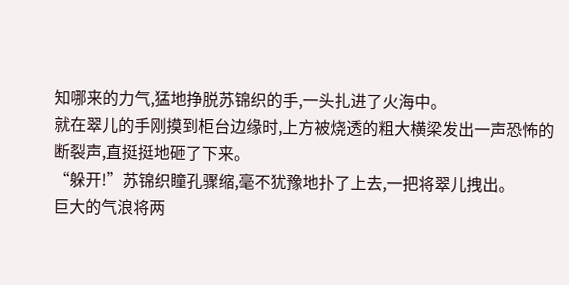知哪来的力气,猛地挣脱苏锦织的手,一头扎进了火海中。
就在翠儿的手刚摸到柜台边缘时,上方被烧透的粗大横梁发出一声恐怖的断裂声,直挺挺地砸了下来。
“躲开!”苏锦织瞳孔骤缩,毫不犹豫地扑了上去,一把将翠儿拽出。
巨大的气浪将两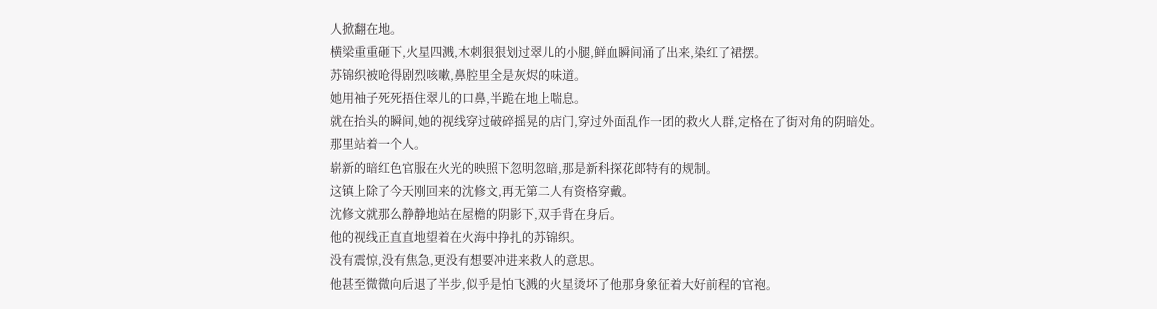人掀翻在地。
横梁重重砸下,火星四溅,木刺狠狠划过翠儿的小腿,鲜血瞬间涌了出来,染红了裙摆。
苏锦织被呛得剧烈咳嗽,鼻腔里全是灰烬的味道。
她用袖子死死捂住翠儿的口鼻,半跪在地上喘息。
就在抬头的瞬间,她的视线穿过破碎摇晃的店门,穿过外面乱作一团的救火人群,定格在了街对角的阴暗处。
那里站着一个人。
崭新的暗红色官服在火光的映照下忽明忽暗,那是新科探花郎特有的规制。
这镇上除了今天刚回来的沈修文,再无第二人有资格穿戴。
沈修文就那么静静地站在屋檐的阴影下,双手背在身后。
他的视线正直直地望着在火海中挣扎的苏锦织。
没有震惊,没有焦急,更没有想要冲进来救人的意思。
他甚至微微向后退了半步,似乎是怕飞溅的火星烫坏了他那身象征着大好前程的官袍。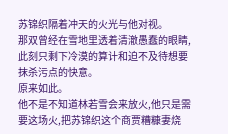苏锦织隔着冲天的火光与他对视。
那双曾经在雪地里透着清澈愚蠢的眼睛,此刻只剩下冷漠的算计和迫不及待想要抹杀污点的快意。
原来如此。
他不是不知道林若雪会来放火,他只是需要这场火,把苏锦织这个商贾糟糠妻烧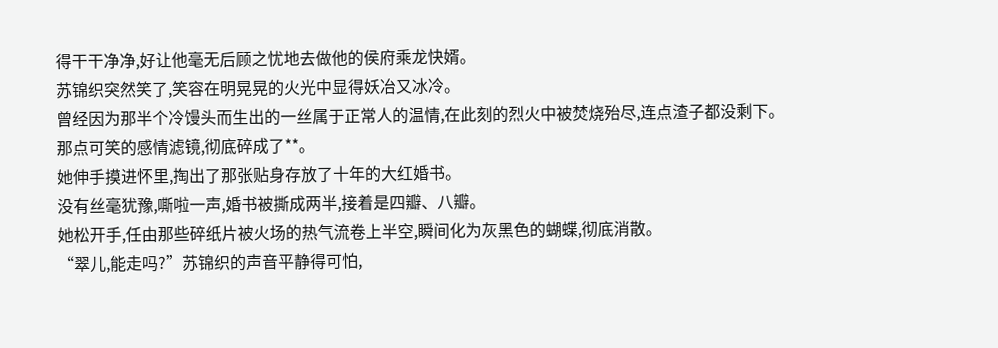得干干净净,好让他毫无后顾之忧地去做他的侯府乘龙快婿。
苏锦织突然笑了,笑容在明晃晃的火光中显得妖冶又冰冷。
曾经因为那半个冷馒头而生出的一丝属于正常人的温情,在此刻的烈火中被焚烧殆尽,连点渣子都没剩下。
那点可笑的感情滤镜,彻底碎成了**。
她伸手摸进怀里,掏出了那张贴身存放了十年的大红婚书。
没有丝毫犹豫,嘶啦一声,婚书被撕成两半,接着是四瓣、八瓣。
她松开手,任由那些碎纸片被火场的热气流卷上半空,瞬间化为灰黑色的蝴蝶,彻底消散。
“翠儿,能走吗?”苏锦织的声音平静得可怕,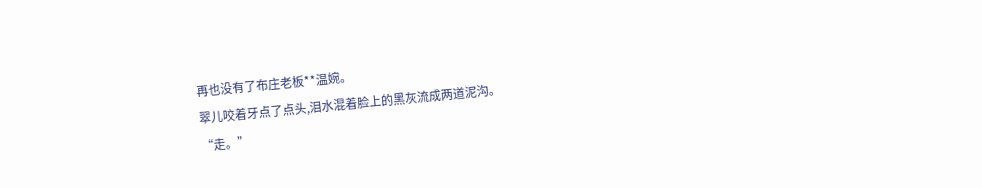再也没有了布庄老板**温婉。
翠儿咬着牙点了点头,泪水混着脸上的黑灰流成两道泥沟。
“走。”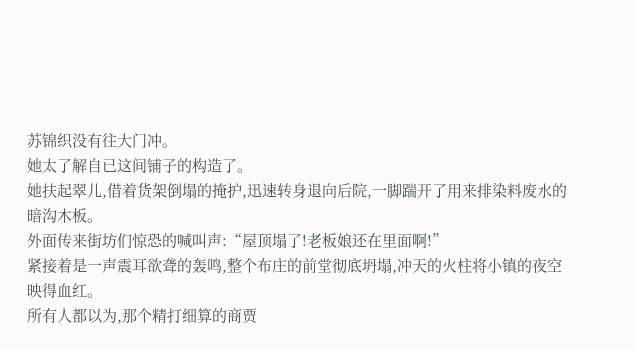苏锦织没有往大门冲。
她太了解自已这间铺子的构造了。
她扶起翠儿,借着货架倒塌的掩护,迅速转身退向后院,一脚踹开了用来排染料废水的暗沟木板。
外面传来街坊们惊恐的喊叫声:“屋顶塌了!老板娘还在里面啊!”
紧接着是一声震耳欲聋的轰鸣,整个布庄的前堂彻底坍塌,冲天的火柱将小镇的夜空映得血红。
所有人都以为,那个精打细算的商贾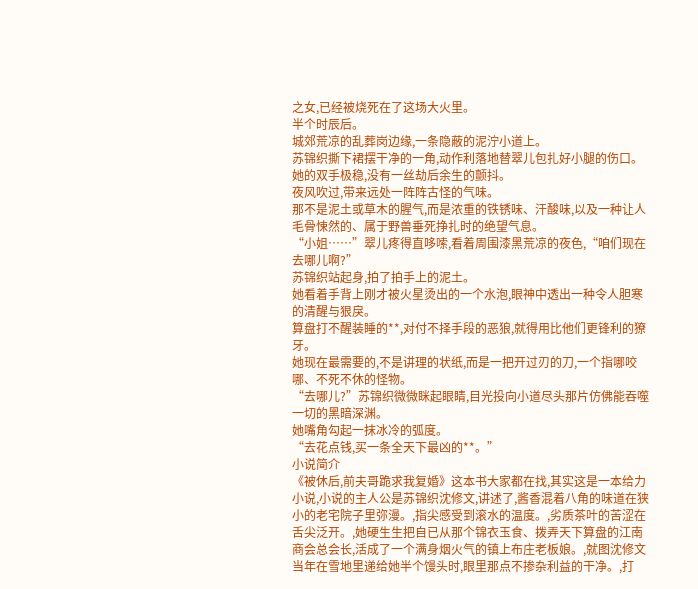之女,已经被烧死在了这场大火里。
半个时辰后。
城郊荒凉的乱葬岗边缘,一条隐蔽的泥泞小道上。
苏锦织撕下裙摆干净的一角,动作利落地替翠儿包扎好小腿的伤口。
她的双手极稳,没有一丝劫后余生的颤抖。
夜风吹过,带来远处一阵阵古怪的气味。
那不是泥土或草木的腥气,而是浓重的铁锈味、汗酸味,以及一种让人毛骨悚然的、属于野兽垂死挣扎时的绝望气息。
“小姐……”翠儿疼得直哆嗦,看着周围漆黑荒凉的夜色,“咱们现在去哪儿啊?”
苏锦织站起身,拍了拍手上的泥土。
她看着手背上刚才被火星烫出的一个水泡,眼神中透出一种令人胆寒的清醒与狠戾。
算盘打不醒装睡的**,对付不择手段的恶狼,就得用比他们更锋利的獠牙。
她现在最需要的,不是讲理的状纸,而是一把开过刃的刀,一个指哪咬哪、不死不休的怪物。
“去哪儿?”苏锦织微微眯起眼睛,目光投向小道尽头那片仿佛能吞噬一切的黑暗深渊。
她嘴角勾起一抹冰冷的弧度。
“去花点钱,买一条全天下最凶的**。”
小说简介
《被休后,前夫哥跪求我复婚》这本书大家都在找,其实这是一本给力小说,小说的主人公是苏锦织沈修文,讲述了,酱香混着八角的味道在狭小的老宅院子里弥漫。,指尖感受到滚水的温度。,劣质茶叶的苦涩在舌尖泛开。,她硬生生把自已从那个锦衣玉食、拨弄天下算盘的江南商会总会长,活成了一个满身烟火气的镇上布庄老板娘。,就图沈修文当年在雪地里递给她半个馒头时,眼里那点不掺杂利益的干净。,打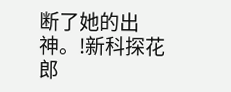断了她的出神。!新科探花郎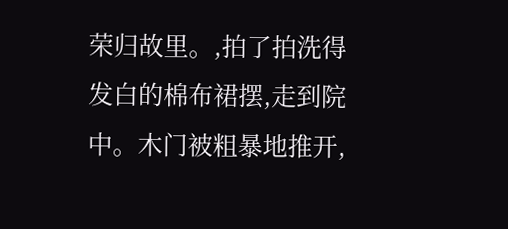荣归故里。,拍了拍洗得发白的棉布裙摆,走到院中。木门被粗暴地推开,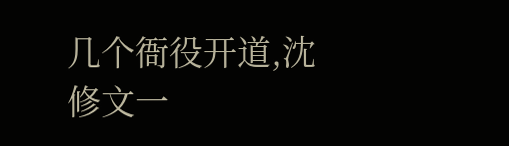几个衙役开道,沈修文一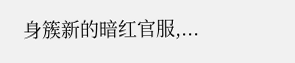身簇新的暗红官服,...